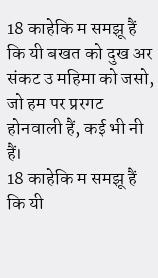18 काहेकि म समझू हैं कि यी बखत को दुख अर संकट उ महिमा को जसो, जो हम पर प्ररगट होनवाली हैं, कई भी नी हैं।
18 काहेकि म समझू हैं कि यी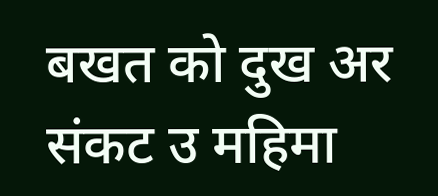बखत को दुख अर संकट उ महिमा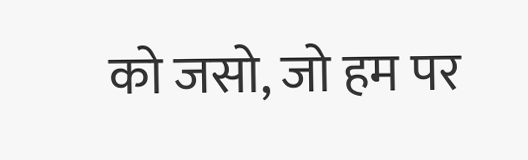को जसो, जो हम पर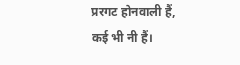प्ररगट होनवाली हैं, कई भी नी हैं।